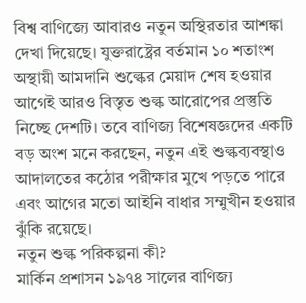বিশ্ব বাণিজ্যে আবারও নতুন অস্থিরতার আশঙ্কা দেখা দিয়েছে। যুক্তরাষ্ট্রের বর্তমান ১০ শতাংশ অস্থায়ী আমদানি শুল্কের মেয়াদ শেষ হওয়ার আগেই আরও বিস্তৃত শুল্ক আরোপের প্রস্তুতি নিচ্ছে দেশটি। তবে বাণিজ্য বিশেষজ্ঞদের একটি বড় অংশ মনে করছেন, নতুন এই শুল্কব্যবস্থাও আদালতের কঠোর পরীক্ষার মুখে পড়তে পারে এবং আগের মতো আইনি বাধার সম্মুখীন হওয়ার ঝুঁকি রয়েছে।
নতুন শুল্ক পরিকল্পনা কী?
মার্কিন প্রশাসন ১৯৭৪ সালের বাণিজ্য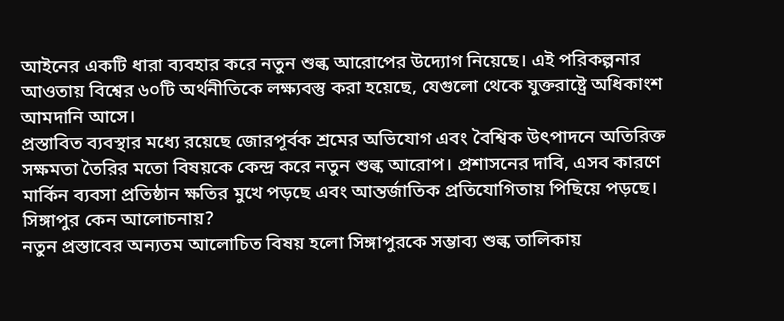আইনের একটি ধারা ব্যবহার করে নতুন শুল্ক আরোপের উদ্যোগ নিয়েছে। এই পরিকল্পনার আওতায় বিশ্বের ৬০টি অর্থনীতিকে লক্ষ্যবস্তু করা হয়েছে, যেগুলো থেকে যুক্তরাষ্ট্রে অধিকাংশ আমদানি আসে।
প্রস্তাবিত ব্যবস্থার মধ্যে রয়েছে জোরপূর্বক শ্রমের অভিযোগ এবং বৈশ্বিক উৎপাদনে অতিরিক্ত সক্ষমতা তৈরির মতো বিষয়কে কেন্দ্র করে নতুন শুল্ক আরোপ। প্রশাসনের দাবি, এসব কারণে মার্কিন ব্যবসা প্রতিষ্ঠান ক্ষতির মুখে পড়ছে এবং আন্তর্জাতিক প্রতিযোগিতায় পিছিয়ে পড়ছে।
সিঙ্গাপুর কেন আলোচনায়?
নতুন প্রস্তাবের অন্যতম আলোচিত বিষয় হলো সিঙ্গাপুরকে সম্ভাব্য শুল্ক তালিকায়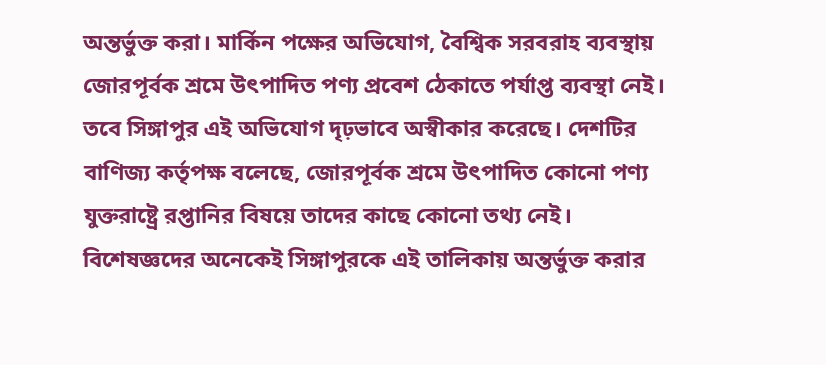অন্তর্ভুক্ত করা। মার্কিন পক্ষের অভিযোগ, বৈশ্বিক সরবরাহ ব্যবস্থায় জোরপূর্বক শ্রমে উৎপাদিত পণ্য প্রবেশ ঠেকাতে পর্যাপ্ত ব্যবস্থা নেই।
তবে সিঙ্গাপুর এই অভিযোগ দৃঢ়ভাবে অস্বীকার করেছে। দেশটির বাণিজ্য কর্তৃপক্ষ বলেছে, জোরপূর্বক শ্রমে উৎপাদিত কোনো পণ্য যুক্তরাষ্ট্রে রপ্তানির বিষয়ে তাদের কাছে কোনো তথ্য নেই। বিশেষজ্ঞদের অনেকেই সিঙ্গাপুরকে এই তালিকায় অন্তর্ভুক্ত করার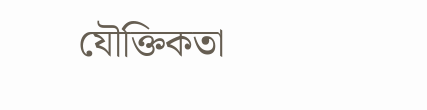যৌক্তিকতা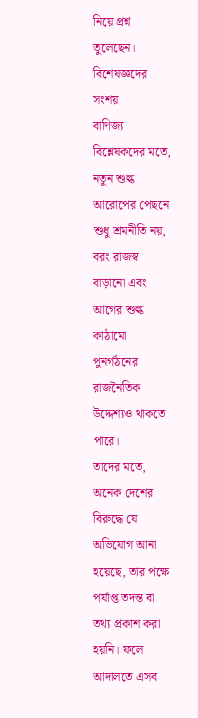নিয়ে প্রশ্ন তুলেছেন।
বিশেষজ্ঞদের সংশয়
বাণিজ্য বিশ্লেষকদের মতে, নতুন শুল্ক আরোপের পেছনে শুধু শ্রমনীতি নয়, বরং রাজস্ব বাড়ানো এবং আগের শুল্ক কাঠামো পুনর্গঠনের রাজনৈতিক উদ্দেশ্যও থাকতে পারে।
তাদের মতে, অনেক দেশের বিরুদ্ধে যে অভিযোগ আনা হয়েছে, তার পক্ষে পর্যাপ্ত তদন্ত বা তথ্য প্রকাশ করা হয়নি। ফলে আদালতে এসব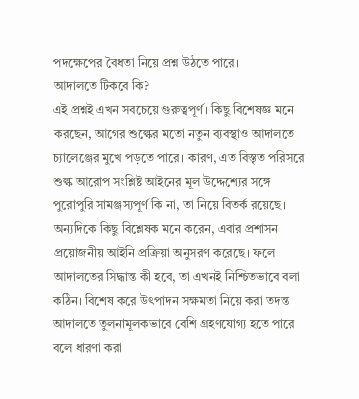পদক্ষেপের বৈধতা নিয়ে প্রশ্ন উঠতে পারে।
আদালতে টিকবে কি?
এই প্রশ্নই এখন সবচেয়ে গুরুত্বপূর্ণ। কিছু বিশেষজ্ঞ মনে করছেন, আগের শুল্কের মতো নতুন ব্যবস্থাও আদালতে চ্যালেঞ্জের মুখে পড়তে পারে। কারণ, এত বিস্তৃত পরিসরে শুল্ক আরোপ সংশ্লিষ্ট আইনের মূল উদ্দেশ্যের সঙ্গে পুরোপুরি সামঞ্জস্যপূর্ণ কি না, তা নিয়ে বিতর্ক রয়েছে।
অন্যদিকে কিছু বিশ্লেষক মনে করেন, এবার প্রশাসন প্রয়োজনীয় আইনি প্রক্রিয়া অনুসরণ করেছে। ফলে আদালতের সিদ্ধান্ত কী হবে, তা এখনই নিশ্চিতভাবে বলা কঠিন। বিশেষ করে উৎপাদন সক্ষমতা নিয়ে করা তদন্ত আদালতে তুলনামূলকভাবে বেশি গ্রহণযোগ্য হতে পারে বলে ধারণা করা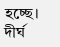হচ্ছে।
দীর্ঘ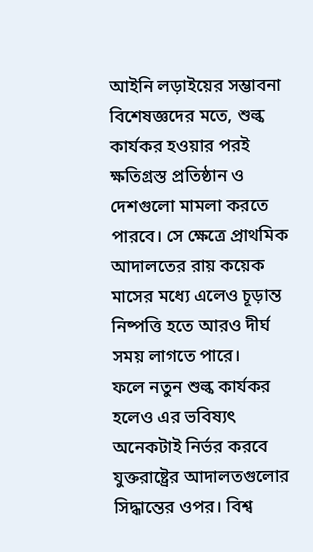আইনি লড়াইয়ের সম্ভাবনা
বিশেষজ্ঞদের মতে, শুল্ক কার্যকর হওয়ার পরই ক্ষতিগ্রস্ত প্রতিষ্ঠান ও দেশগুলো মামলা করতে পারবে। সে ক্ষেত্রে প্রাথমিক আদালতের রায় কয়েক মাসের মধ্যে এলেও চূড়ান্ত নিষ্পত্তি হতে আরও দীর্ঘ সময় লাগতে পারে।
ফলে নতুন শুল্ক কার্যকর হলেও এর ভবিষ্যৎ অনেকটাই নির্ভর করবে যুক্তরাষ্ট্রের আদালতগুলোর সিদ্ধান্তের ওপর। বিশ্ব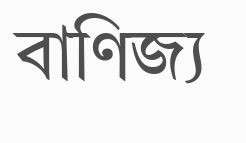বাণিজ্য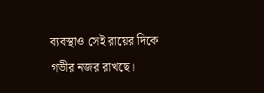ব্যবস্থাও সেই রায়ের দিকে গভীর নজর রাখছে।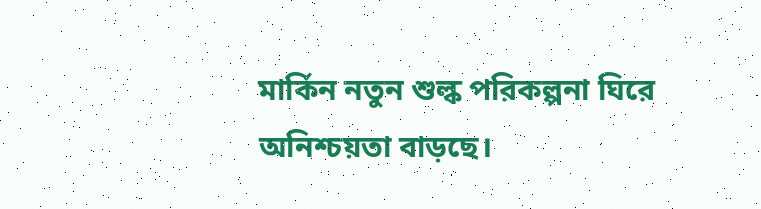মার্কিন নতুন শুল্ক পরিকল্পনা ঘিরে অনিশ্চয়তা বাড়ছে।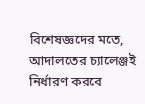বিশেষজ্ঞদের মতে, আদালতের চ্যালেঞ্জই নির্ধারণ করবে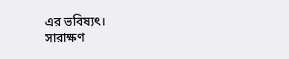এর ভবিষ্যৎ।
সারাক্ষণ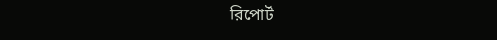রিপোর্ট